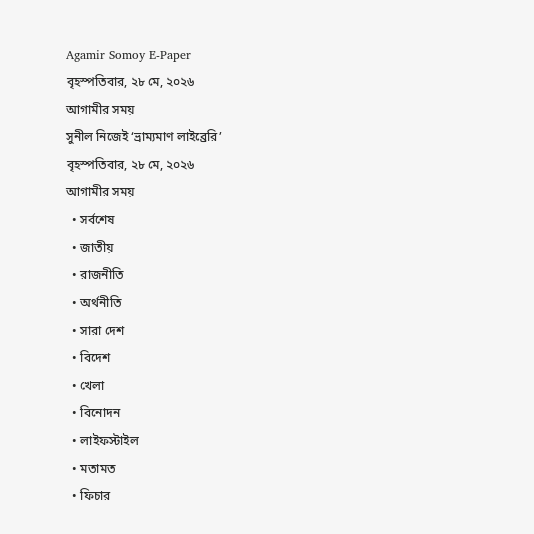Agamir Somoy E-Paper
বৃহস্পতিবার, ২৮ মে, ২০২৬
আগামীর সময়
সুনীল নিজেই ‘ভ্রাম্যমাণ লাইব্রেরি’
বৃহস্পতিবার, ২৮ মে, ২০২৬
আগামীর সময়
  • সর্বশেষ
  • জাতীয়
  • রাজনীতি
  • অর্থনীতি
  • সারা দেশ
  • বিদেশ
  • খেলা
  • বিনোদন
  • লাইফস্টাইল
  • মতামত
  • ফিচার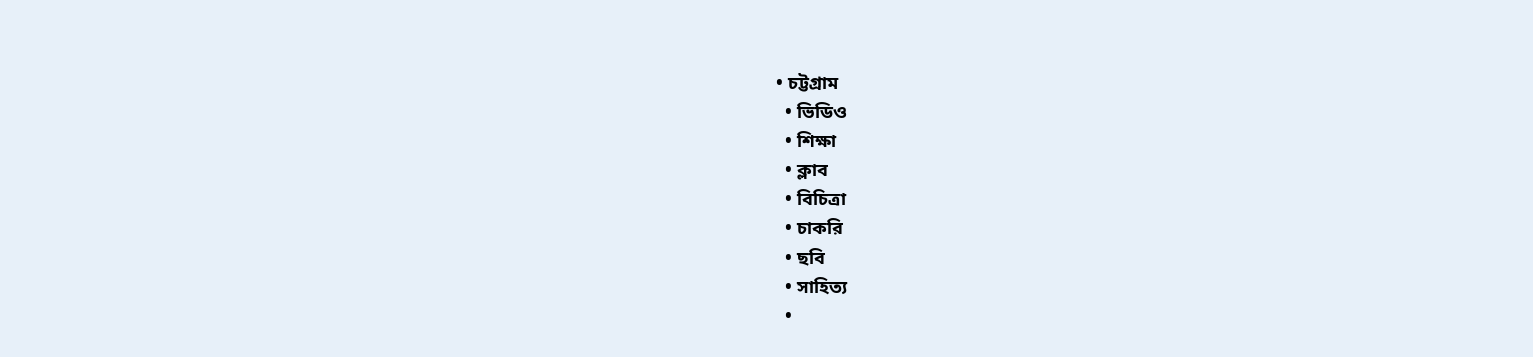• চট্টগ্রাম
  • ভিডিও
  • শিক্ষা
  • ক্লাব
  • বিচিত্রা
  • চাকরি
  • ছবি
  • সাহিত্য
  •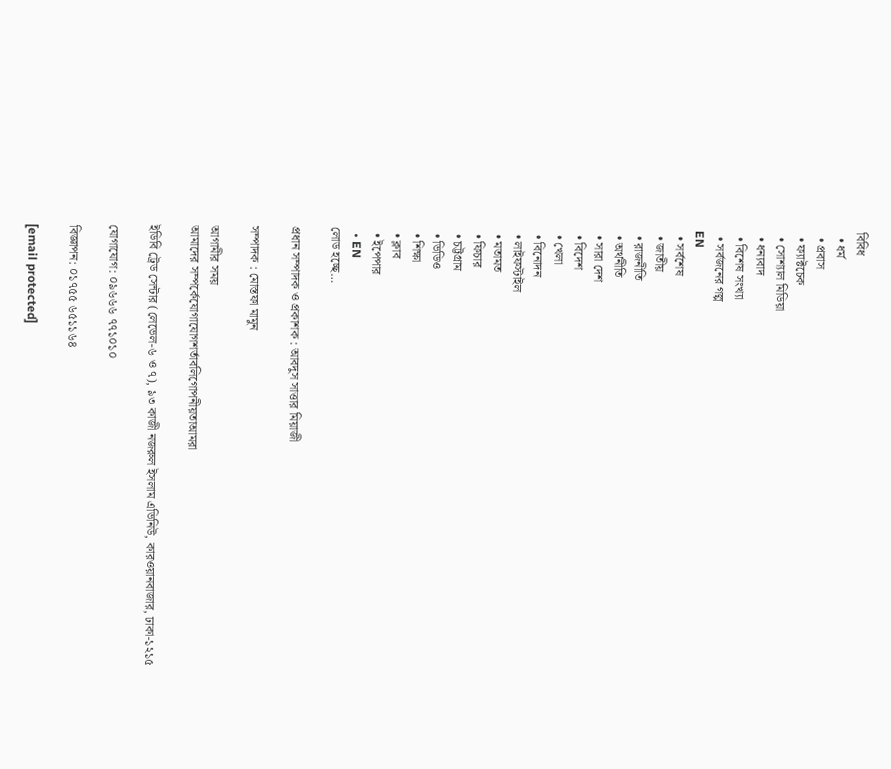বিবিধ
  • ধর্ম
  • প্রবাস
  • ফ্যাক্টচেক
  • সোশ্যাল মিডিয়া
  • ধন্যবাদ
  • বিশেষ সংখ্যা
  • সর্বজনের গল্প
EN
  • সর্বশেষ
  • জাতীয়
  • রাজনীতি
  • অর্থনীতি
  • সারা দেশ
  • বিদেশ
  • খেলা
  • বিনোদন
  • লাইফস্টাইল
  • মতামত
  • ফিচার
  • চট্টগ্রাম
  • ভিডিও
  • শিক্ষা
  • ক্লাব
  • ইপেপার
  • EN
লোড হচ্ছে…

প্রধান সম্পাদক ও প্রকাশক : আবদুস সাত্তার মিয়াজী

সম্পাদক : মোস্তফা মামুন

আগামীর সময়
আমাদের সম্পর্কেযোগাযোগশর্তাবলিগোপনীয়তাআমরা

ইডিবি ট্রেড সেন্টার (লেভেল-৬ ও ৭), ৯৩ কাজী নজরুল ইসলাম এভিনিউ, কারওয়ানবাজার, ঢাকা-১২১৫

যোগাযোগ: ০৯৬৬৬ ৭৭১০১০

বিজ্ঞাপন: ০১৭৫৫ ৬৫১১৬৪

[email protected]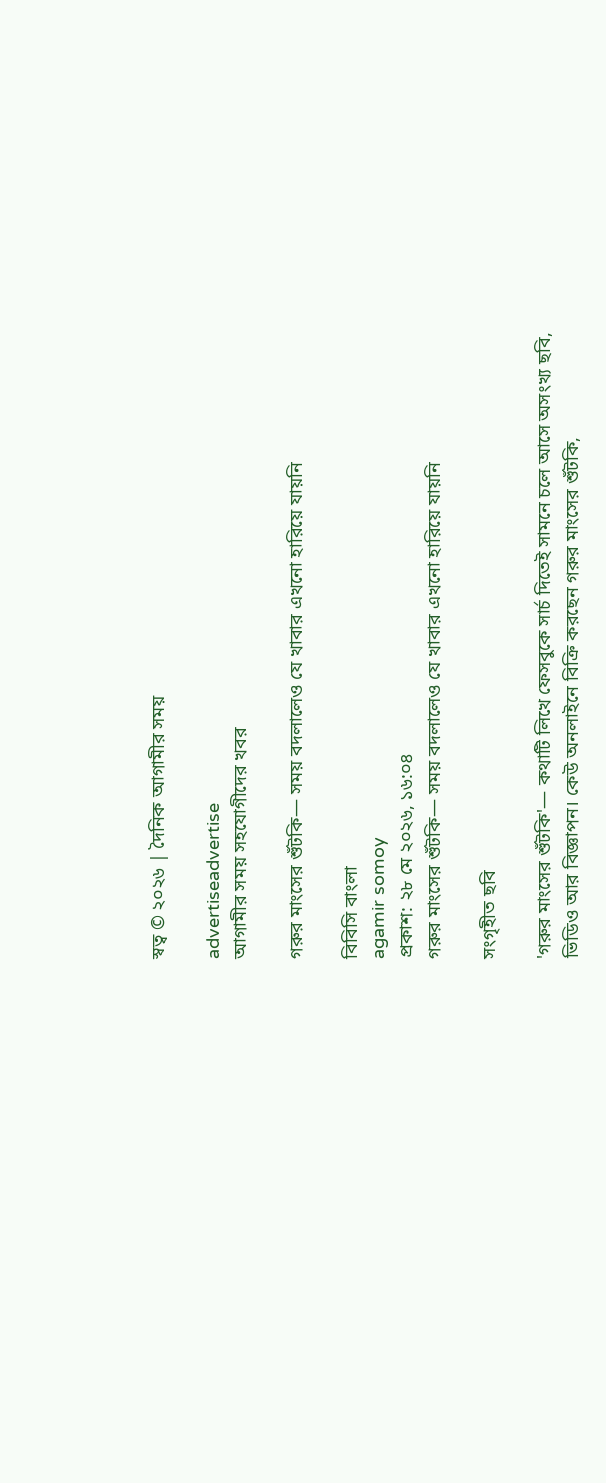স্বত্ব © ২০২৬ | দৈনিক আগামীর সময়

advertiseadvertise
আগামীর সময় সহযোগীদের খবর

গরুর মাংসের শুঁটকি— সময় বদলালেও যে খাবার এখনো হারিয়ে যায়নি

বিবিসি বাংলা
agamir somoy
প্রকাশ: ২৮ মে ২০২৬, ১৬:০৪
গরুর মাংসের শুঁটকি— সময় বদলালেও যে খাবার এখনো হারিয়ে যায়নি

সংগৃহীত ছবি

'গরুর মাংসের শুঁটকি'— কথাটি লিখে ফেসবুকে সার্চ দিতেই সামনে চলে আসে অসংখ্য ছবি, ভিডিও আর বিজ্ঞাপন। কেউ অনলাইনে বিক্রি করছেন গরুর মাংসের শুঁটকি,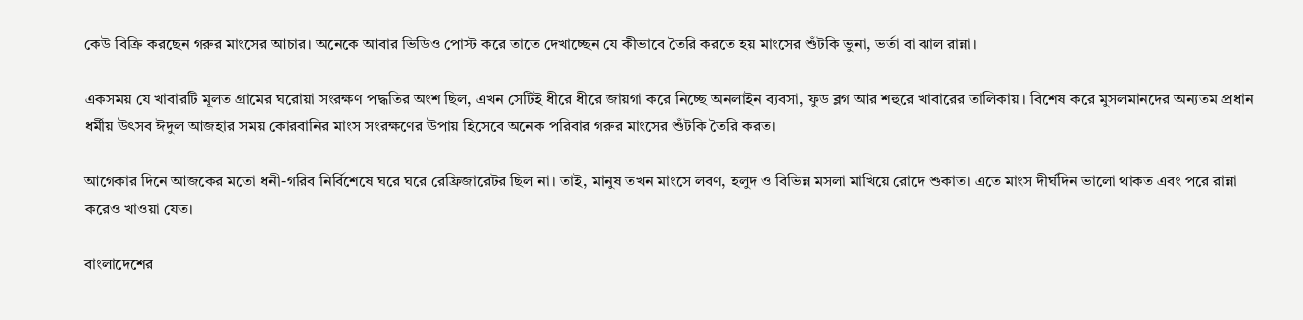কেউ বিক্রি করছেন গরুর মাংসের আচার। অনেকে আবার ভিডিও পোস্ট করে তাতে দেখাচ্ছেন যে কীভাবে তৈরি করতে হয় মাংসের শুঁটকি ভুনা, ভর্তা বা ঝাল রান্না।

একসময় যে খাবারটি মূলত গ্রামের ঘরোয়া সংরক্ষণ পদ্ধতির অংশ ছিল, এখন সেটিই ধীরে ধীরে জায়গা করে নিচ্ছে অনলাইন ব্যবসা, ফুড ব্লগ আর শহুরে খাবারের তালিকায়। বিশেষ করে মুসলমানদের অন্যতম প্রধান ধর্মীয় উৎসব ঈদুল আজহার সময় কোরবানির মাংস সংরক্ষণের উপায় হিসেবে অনেক পরিবার গরুর মাংসের শুঁটকি তৈরি করত।

আগেকার দিনে আজকের মতো ধনী-গরিব নির্বিশেষে ঘরে ঘরে রেফ্রিজারেটর ছিল না। তাই, মানুষ তখন মাংসে লবণ, হলুদ ও বিভিন্ন মসলা মাখিয়ে রোদে শুকাত। এতে মাংস দীর্ঘদিন ভালো থাকত এবং পরে রান্না করেও খাওয়া যেত।

বাংলাদেশের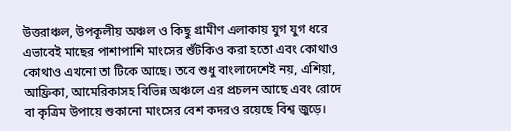উত্তরাঞ্চল, উপকূলীয় অঞ্চল ও কিছু গ্রামীণ এলাকায় যুগ যুগ ধরে এভাবেই মাছের পাশাপাশি মাংসের শুঁটকিও করা হতো এবং কোথাও কোথাও এখনো তা টিকে আছে। তবে শুধু বাংলাদেশেই নয়, এশিয়া, আফ্রিকা, আমেরিকাসহ বিভিন্ন অঞ্চলে এর প্রচলন আছে এবং রোদে বা কৃত্রিম উপায়ে শুকানো মাংসের বেশ কদরও রয়েছে বিশ্ব জুড়ে।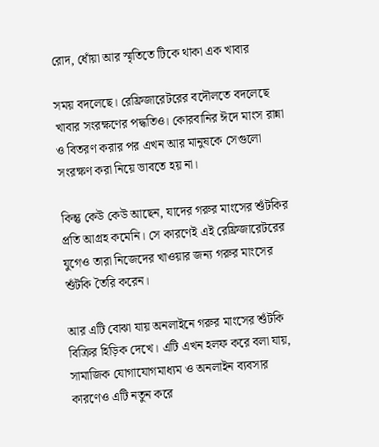রোদ, ধোঁয়া আর স্মৃতিতে টিকে থাকা এক খাবার

সময় বদলেছে। রেফ্রিজারেটরের বদৌলতে বদলেছে খাবার সংরক্ষণের পদ্ধতিও। কোরবানির ঈদে মাংস রান্না ও বিতরণ করার পর এখন আর মানুষকে সেগুলো সংরক্ষণ করা নিয়ে ভাবতে হয় না।

কিন্তু কেউ কেউ আছেন, যাদের গরুর মাংসের শুঁটকির প্রতি আগ্রহ কমেনি। সে কারণেই এই রেফ্রিজারেটরের যুগেও তারা নিজেদের খাওয়ার জন্য গরুর মাংসের শুঁটকি তৈরি করেন।

আর এটি বোঝা যায় অনলাইনে গরুর মাংসের শুঁটকি বিক্রির হিড়িক দেখে। এটি এখন হলফ করে বলা যায়, সামাজিক যোগাযোগমাধ্যম ও অনলাইন ব্যবসার কারণেও এটি নতুন করে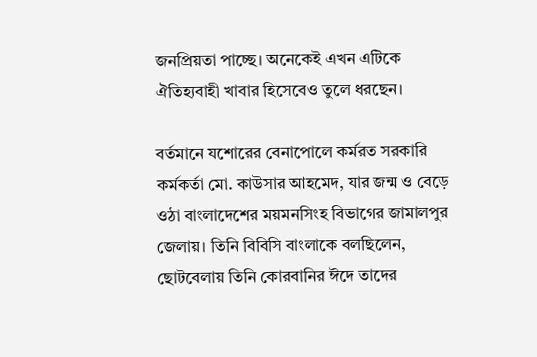জনপ্রিয়তা পাচ্ছে। অনেকেই এখন এটিকে ঐতিহ্যবাহী খাবার হিসেবেও তুলে ধরছেন।

বর্তমানে যশোরের বেনাপোলে কর্মরত সরকারি কর্মকর্তা মো. কাউসার আহমেদ, যার জন্ম ও বেড়ে ওঠা বাংলাদেশের ময়মনসিংহ বিভাগের জামালপুর জেলায়। তিনি বিবিসি বাংলাকে বলছিলেন, ছোটবেলায় তিনি কোরবানির ঈদে তাদের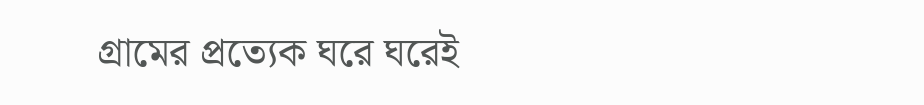গ্রামের প্রত্যেক ঘরে ঘরেই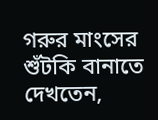গরুর মাংসের শুঁটকি বানাতে দেখতেন,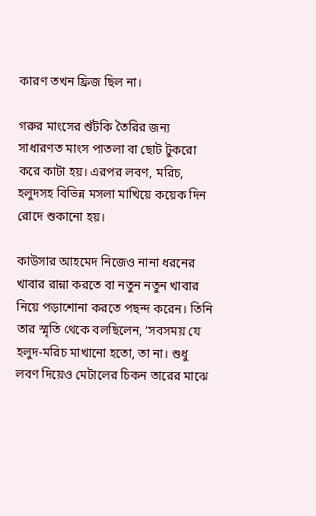কারণ তখন ফ্রিজ ছিল না।

গরুর মাংসের শুঁটকি তৈরির জন্য সাধারণত মাংস পাতলা বা ছোট টুকরো করে কাটা হয়। এরপর লবণ, মরিচ, হলুদসহ বিভিন্ন মসলা মাখিয়ে কয়েক দিন রোদে শুকানো হয়।

কাউসার আহমেদ নিজেও নানা ধরনের খাবার রান্না করতে বা নতুন নতুন খাবার নিয়ে পড়াশোনা করতে পছন্দ করেন। তিনি তার স্মৃতি থেকে বলছিলেন, ‘সবসময় যে হলুদ-মরিচ মাখানো হতো, তা না। শুধু লবণ দিয়েও মেটালের চিকন তারের মাঝে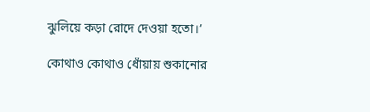ঝুলিয়ে কড়া রোদে দেওয়া হতো।’

কোথাও কোথাও ধোঁয়ায় শুকানোর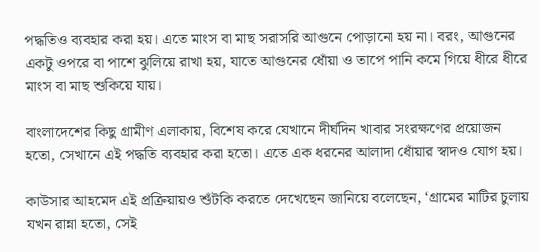পদ্ধতিও ব্যবহার করা হয়। এতে মাংস বা মাছ সরাসরি আগুনে পোড়ানো হয় না। বরং, আগুনের একটু ওপরে বা পাশে ঝুলিয়ে রাখা হয়, যাতে আগুনের ধোঁয়া ও তাপে পানি কমে গিয়ে ধীরে ধীরে মাংস বা মাছ শুকিয়ে যায়।

বাংলাদেশের কিছু গ্রামীণ এলাকায়, বিশেষ করে যেখানে দীর্ঘদিন খাবার সংরক্ষণের প্রয়োজন হতো, সেখানে এই পদ্ধতি ব্যবহার করা হতো। এতে এক ধরনের আলাদা ধোঁয়ার স্বাদও যোগ হয়।

কাউসার আহমেদ এই প্রক্রিয়ায়ও শুঁটকি করতে দেখেছেন জানিয়ে বলেছেন, ‘গ্রামের মাটির চুলায় যখন রান্না হতো, সেই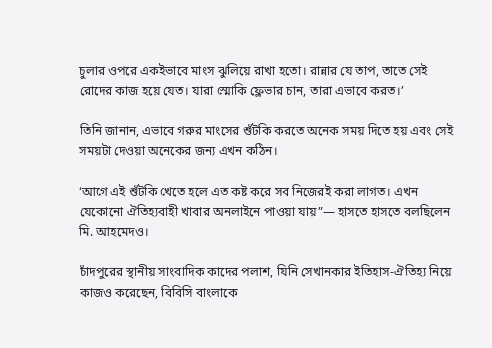চুলার ওপরে একইভাবে মাংস ঝুলিয়ে রাখা হতো। রান্নার যে তাপ, তাতে সেই রোদের কাজ হয়ে যেত। যারা স্মোকি ফ্লেভার চান, তারা এভাবে করত।’

তিনি জানান, এভাবে গরুর মাংসের শুঁটকি করতে অনেক সময় দিতে হয় এবং সেই সময়টা দেওয়া অনেকের জন্য এখন কঠিন।

‘আগে এই শুঁটকি খেতে হলে এত কষ্ট করে সব নিজেরই করা লাগত। এখন যেকোনো ঐতিহ্যবাহী খাবার অনলাইনে পাওয়া যায়”— হাসতে হাসতে বলছিলেন মি. আহমেদও।

চাঁদপুরের স্থানীয় সাংবাদিক কাদের পলাশ, যিনি সেখানকার ইতিহাস-ঐতিহ্য নিয়ে কাজও করেছেন, বিবিসি বাংলাকে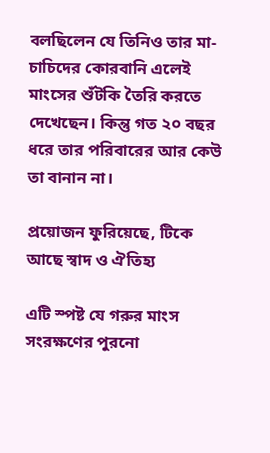বলছিলেন যে তিনিও তার মা-চাচিদের কোরবানি এলেই মাংসের শুঁটকি তৈরি করতে দেখেছেন। কিন্তু গত ২০ বছর ধরে তার পরিবারের আর কেউ তা বানান না।

প্রয়োজন ফুরিয়েছে, টিকে আছে স্বাদ ও ঐতিহ্য

এটি স্পষ্ট যে গরুর মাংস সংরক্ষণের পুরনো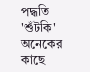পদ্ধতি 'শুঁটকি' অনেকের কাছে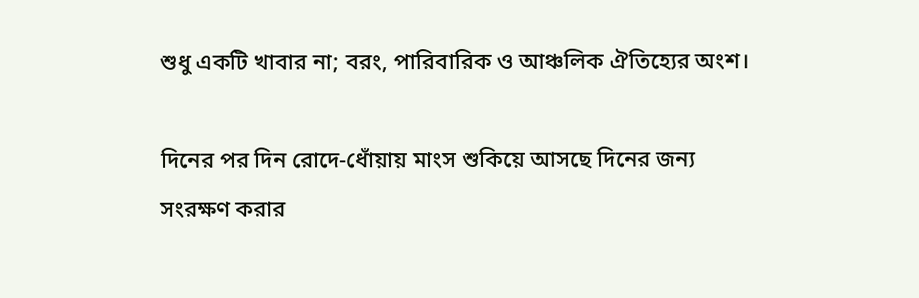শুধু একটি খাবার না; বরং, পারিবারিক ও আঞ্চলিক ঐতিহ্যের অংশ।

দিনের পর দিন রোদে-ধোঁয়ায় মাংস শুকিয়ে আসছে দিনের জন্য সংরক্ষণ করার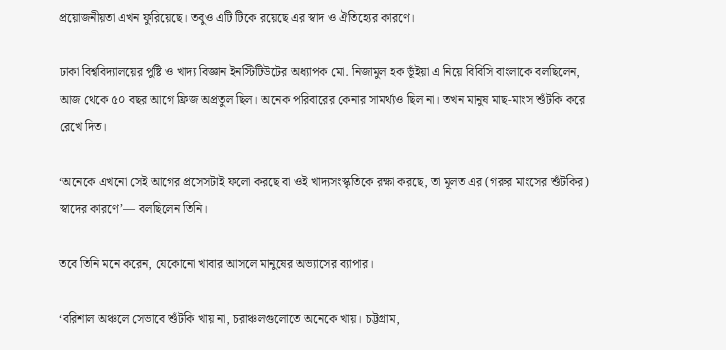প্রয়োজনীয়তা এখন ফুরিয়েছে। তবুও এটি টিকে রয়েছে এর স্বাদ ও ঐতিহ্যের কারণে।

ঢাকা বিশ্ববিদ্যালয়ের পুষ্টি ও খাদ্য বিজ্ঞান ইনস্টিটিউটের অধ্যাপক মো. নিজামুল হক ভূঁইয়া এ নিয়ে বিবিসি বাংলাকে বলছিলেন, আজ থেকে ৫০ বছর আগে ফ্রিজ অপ্রতুল ছিল। অনেক পরিবারের কেনার সামর্থ্যও ছিল না। তখন মানুষ মাছ-মাংস শুঁটকি করে রেখে দিত।

‘অনেকে এখনো সেই আগের প্রসেসটাই ফলো করছে বা ওই খাদ্যসংস্কৃতিকে রক্ষা করছে, তা মূলত এর (গরুর মাংসের শুঁটকির) স্বাদের কারণে’— বলছিলেন তিনি।

তবে তিনি মনে করেন, যেকোনো খাবার আসলে মানুষের অভ্যাসের ব্যাপার।

‘বরিশাল অঞ্চলে সেভাবে শুঁটকি খায় না, চরাঞ্চলগুলোতে অনেকে খায়। চট্টগ্রাম,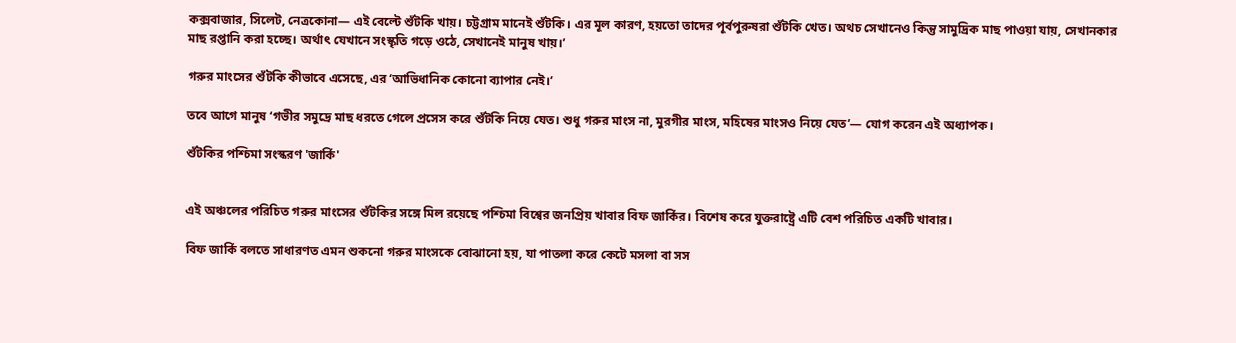কক্সবাজার, সিলেট, নেত্রকোনা— এই বেল্টে শুঁটকি খায়। চট্টগ্রাম মানেই শুঁটকি। এর মূল কারণ, হয়তো তাদের পূর্বপুরুষরা শুঁটকি খেত। অথচ সেখানেও কিন্তু সামুদ্রিক মাছ পাওয়া যায়, সেখানকার মাছ রপ্তানি করা হচ্ছে। অর্থাৎ যেখানে সংস্কৃতি গড়ে ওঠে, সেখানেই মানুষ খায়।’

গরুর মাংসের শুঁটকি কীভাবে এসেছে, এর ‘আভিধানিক কোনো ব্যাপার নেই।’

তবে আগে মানুষ ‘গভীর সমুদ্রে মাছ ধরতে গেলে প্রসেস করে শুঁটকি নিয়ে যেত। শুধু গরুর মাংস না, মুরগীর মাংস, মহিষের মাংসও নিয়ে যেত’— যোগ করেন এই অধ্যাপক।

শুঁটকির পশ্চিমা সংস্করণ 'জার্কি'


এই অঞ্চলের পরিচিত গরুর মাংসের শুঁটকির সঙ্গে মিল রয়েছে পশ্চিমা বিশ্বের জনপ্রিয় খাবার বিফ জার্কির। বিশেষ করে যুক্তরাষ্ট্রে এটি বেশ পরিচিত একটি খাবার।

বিফ জার্কি বলতে সাধারণত এমন শুকনো গরুর মাংসকে বোঝানো হয়, যা পাতলা করে কেটে মসলা বা সস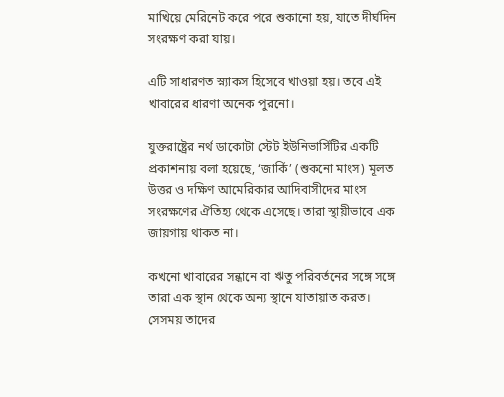মাখিয়ে মেরিনেট করে পরে শুকানো হয়, যাতে দীর্ঘদিন সংরক্ষণ করা যায়।

এটি সাধারণত স্ন্যাকস হিসেবে খাওয়া হয়। তবে এই খাবারের ধারণা অনেক পুরনো।

যুক্তরাষ্ট্রের নর্থ ডাকোটা স্টেট ইউনিভার্সিটির একটি প্রকাশনায় বলা হয়েছে, ‘জার্কি’ (শুকনো মাংস) মূলত উত্তর ও দক্ষিণ আমেরিকার আদিবাসীদের মাংস সংরক্ষণের ঐতিহ্য থেকে এসেছে। তারা স্থায়ীভাবে এক জায়গায় থাকত না।

কখনো খাবারের সন্ধানে বা ঋতু পরিবর্তনের সঙ্গে সঙ্গে তারা এক স্থান থেকে অন্য স্থানে যাতায়াত করত। সেসময় তাদের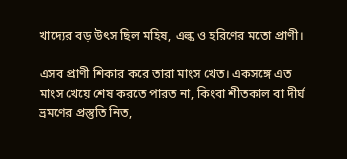খাদ্যের বড় উৎস ছিল মহিষ, এল্ক ও হরিণের মতো প্রাণী।

এসব প্রাণী শিকার করে তারা মাংস খেত। একসঙ্গে এত মাংস খেয়ে শেষ করতে পারত না, কিংবা শীতকাল বা দীর্ঘ ভ্রমণের প্রস্তুতি নিত,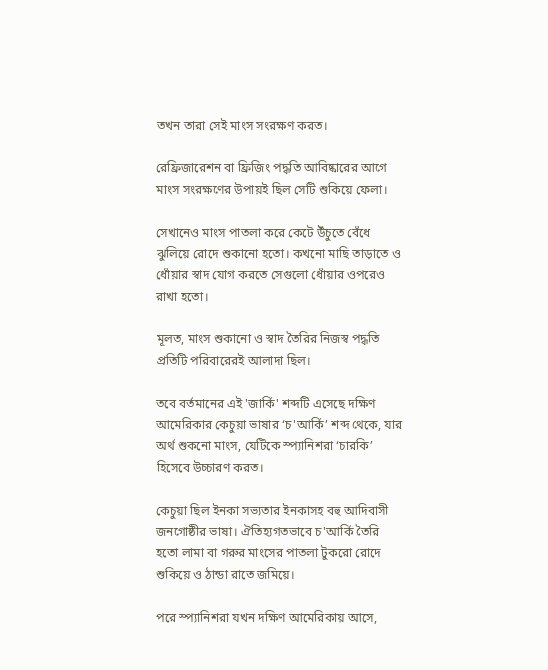তখন তারা সেই মাংস সংরক্ষণ করত।

রেফ্রিজারেশন বা ফ্রিজিং পদ্ধতি আবিষ্কারের আগে মাংস সংরক্ষণের উপায়ই ছিল সেটি শুকিয়ে ফেলা।

সেখানেও মাংস পাতলা করে কেটে উঁচুতে বেঁধে ঝুলিয়ে রোদে শুকানো হতো। কখনো মাছি তাড়াতে ও ধোঁয়ার স্বাদ যোগ করতে সেগুলো ধোঁয়ার ওপরেও রাখা হতো।

মূলত, মাংস শুকানো ও স্বাদ তৈরির নিজস্ব পদ্ধতি প্রতিটি পরিবারেরই আলাদা ছিল।

তবে বর্তমানের এই 'জার্কি' শব্দটি এসেছে দক্ষিণ আমেরিকার কেচুয়া ভাষার ‘চ'আর্কি’ শব্দ থেকে, যার অর্থ শুকনো মাংস, যেটিকে স্প্যানিশরা ‘চারকি’ হিসেবে উচ্চারণ করত।

কেচুয়া ছিল ইনকা সভ্যতার ইনকাসহ বহু আদিবাসী জনগোষ্ঠীর ভাষা। ঐতিহ্যগতভাবে চ'আর্কি তৈরি হতো লামা বা গরুর মাংসের পাতলা টুকরো রোদে শুকিয়ে ও ঠান্ডা রাতে জমিয়ে।

পরে স্প্যানিশরা যখন দক্ষিণ আমেরিকায় আসে,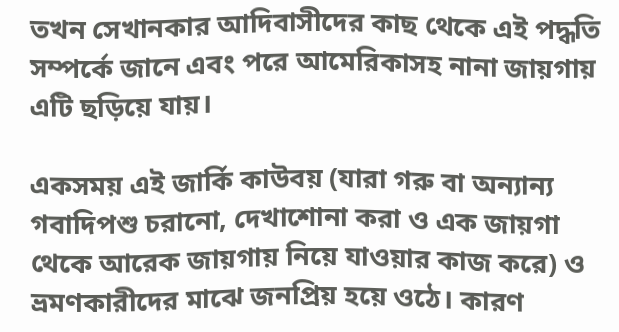তখন সেখানকার আদিবাসীদের কাছ থেকে এই পদ্ধতি সম্পর্কে জানে এবং পরে আমেরিকাসহ নানা জায়গায় এটি ছড়িয়ে যায়।

একসময় এই জার্কি কাউবয় (যারা গরু বা অন্যান্য গবাদিপশু চরানো, দেখাশোনা করা ও এক জায়গা থেকে আরেক জায়গায় নিয়ে যাওয়ার কাজ করে) ও ভ্রমণকারীদের মাঝে জনপ্রিয় হয়ে ওঠে। কারণ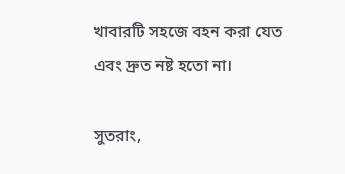খাবারটি সহজে বহন করা যেত এবং দ্রুত নষ্ট হতো না।

সুতরাং,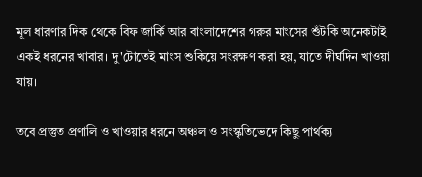মূল ধারণার দিক থেকে বিফ জার্কি আর বাংলাদেশের গরুর মাংসের শুঁটকি অনেকটাই একই ধরনের খাবার। দু'টোতেই মাংস শুকিয়ে সংরক্ষণ করা হয়, যাতে দীর্ঘদিন খাওয়া যায়।

তবে প্রস্তুত প্রণালি ও খাওয়ার ধরনে অঞ্চল ও সংস্কৃতিভেদে কিছু পার্থক্য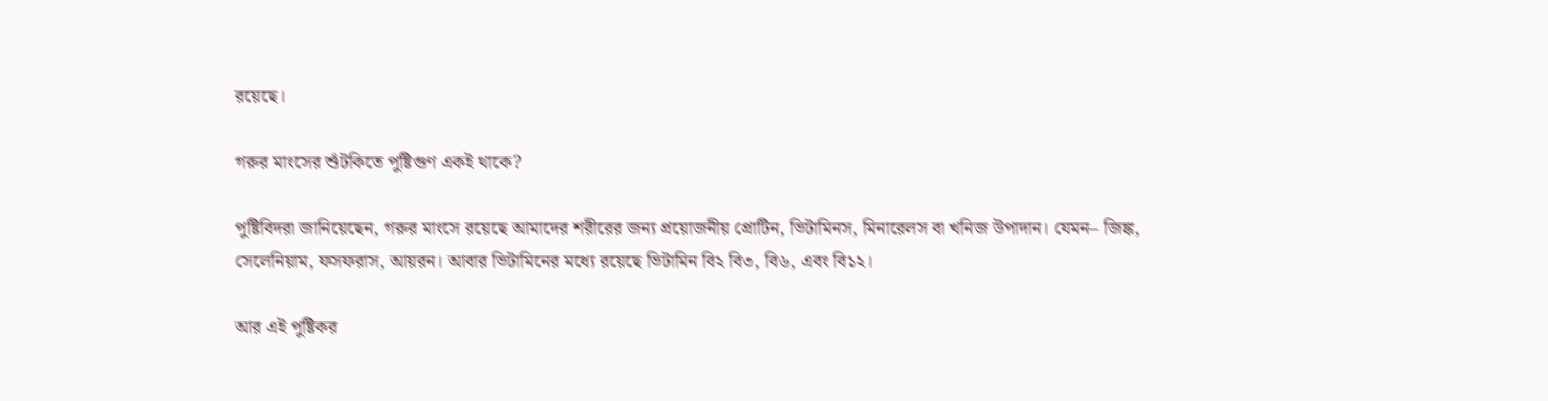রয়েছে।

গরুর মাংসের শুঁটকিতে পুষ্টিগুণ একই থাকে?

পুষ্টিবিদরা জানিয়েছেন, গরুর মাংসে রয়েছে আমাদের শরীরের জন্য প্রয়োজনীয় প্রোটিন, ভিটামিনস, মিনারেলস বা খনিজ উপাদান। যেমন– জিঙ্ক, সেলেনিয়াম, ফসফরাস, আয়রন। আবার ভিটামিনের মধ্যে রয়েছে ভিটামিন বি২ বি৩, বি৬, এবং বি১২।

আর এই পুষ্টিকর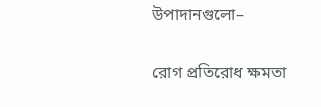উপাদানগুলো–

রোগ প্রতিরোধ ক্ষমতা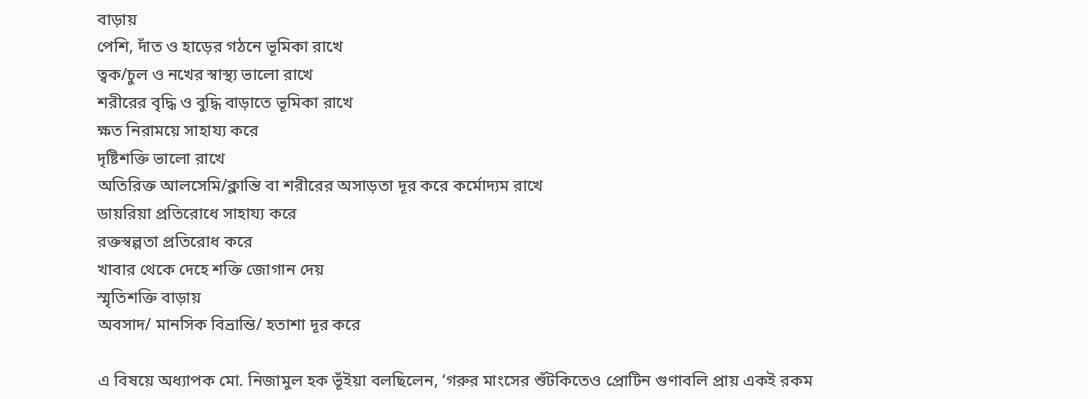বাড়ায়
পেশি, দাঁত ও হাড়ের গঠনে ভূমিকা রাখে
ত্বক/চুল ও নখের স্বাস্থ্য ভালো রাখে
শরীরের বৃদ্ধি ও বুদ্ধি বাড়াতে ভূমিকা রাখে
ক্ষত নিরাময়ে সাহায্য করে
দৃষ্টিশক্তি ভালো রাখে
অতিরিক্ত আলসেমি/ক্লান্তি বা শরীরের অসাড়তা দূর করে কর্মোদ্যম রাখে
ডায়রিয়া প্রতিরোধে সাহায্য করে
রক্তস্বল্পতা প্রতিরোধ করে
খাবার থেকে দেহে শক্তি জোগান দেয়
স্মৃতিশক্তি বাড়ায়
অবসাদ/ মানসিক বিভ্রান্তি/ হতাশা দূর করে

এ বিষয়ে অধ্যাপক মো. নিজামুল হক ভূঁইয়া বলছিলেন, ‘গরুর মাংসের শুঁটকিতেও প্রোটিন গুণাবলি প্রায় একই রকম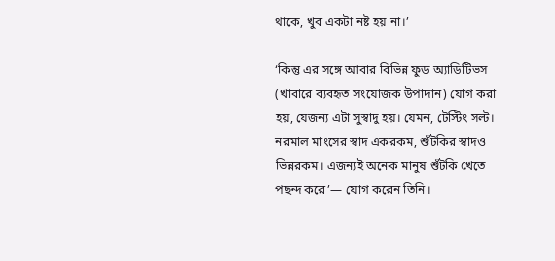থাকে, খুব একটা নষ্ট হয় না।’

‘কিন্তু এর সঙ্গে আবার বিভিন্ন ফুড অ্যাডিটিভস (খাবারে ব্যবহৃত সংযোজক উপাদান) যোগ করা হয়, যেজন্য এটা সুস্বাদু হয়। যেমন, টেস্টিং সল্ট। নরমাল মাংসের স্বাদ একরকম, শুঁটকির স্বাদও ভিন্নরকম। এজন্যই অনেক মানুষ শুঁটকি খেতে পছন্দ করে’— যোগ করেন তিনি।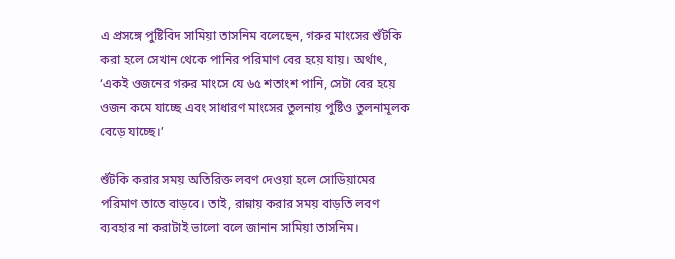এ প্রসঙ্গে পুষ্টিবিদ সামিয়া তাসনিম বলেছেন, গরুর মাংসের শুঁটকি করা হলে সেখান থেকে পানির পরিমাণ বের হয়ে যায়। অর্থাৎ, ‘একই ওজনের গরুর মাংসে যে ৬৫ শতাংশ পানি, সেটা বের হয়ে ওজন কমে যাচ্ছে এবং সাধারণ মাংসের তুলনায় পুষ্টিও তুলনামূলক বেড়ে যাচ্ছে।’

শুঁটকি করার সময় অতিরিক্ত লবণ দেওয়া হলে সোডিয়ামের পরিমাণ তাতে বাড়বে। তাই, রান্নায় করার সময় বাড়তি লবণ ব্যবহার না করাটাই ভালো বলে জানান সামিয়া তাসনিম।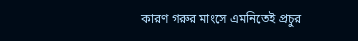কারণ গরুর মাংসে এমনিতেই প্রচুর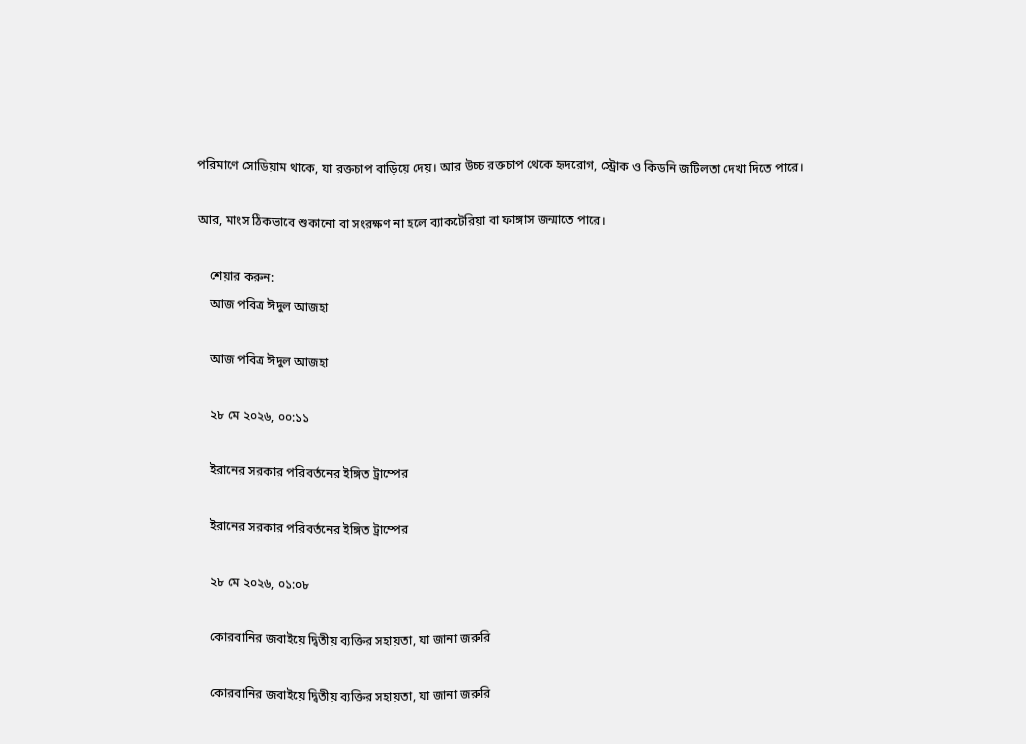পরিমাণে সোডিয়াম থাকে, যা রক্তচাপ বাড়িয়ে দেয়। আর উচ্চ রক্তচাপ থেকে হৃদরোগ, স্ট্রোক ও কিডনি জটিলতা দেখা দিতে পারে।

আর, মাংস ঠিকভাবে শুকানো বা সংরক্ষণ না হলে ব্যাকটেরিয়া বা ফাঙ্গাস জন্মাতে পারে।

    শেয়ার করুন:
    আজ পবিত্র ঈদুল আজহা

    আজ পবিত্র ঈদুল আজহা

    ২৮ মে ২০২৬, ০০:১১

    ইরানের সরকার পরিবর্তনের ইঙ্গিত ট্রাম্পের

    ইরানের সরকার পরিবর্তনের ইঙ্গিত ট্রাম্পের

    ২৮ মে ২০২৬, ০১:০৮

    কোরবানির জবাইয়ে দ্বিতীয় ব্যক্তির সহায়তা, যা জানা জরুরি

    কোরবানির জবাইয়ে দ্বিতীয় ব্যক্তির সহায়তা, যা জানা জরুরি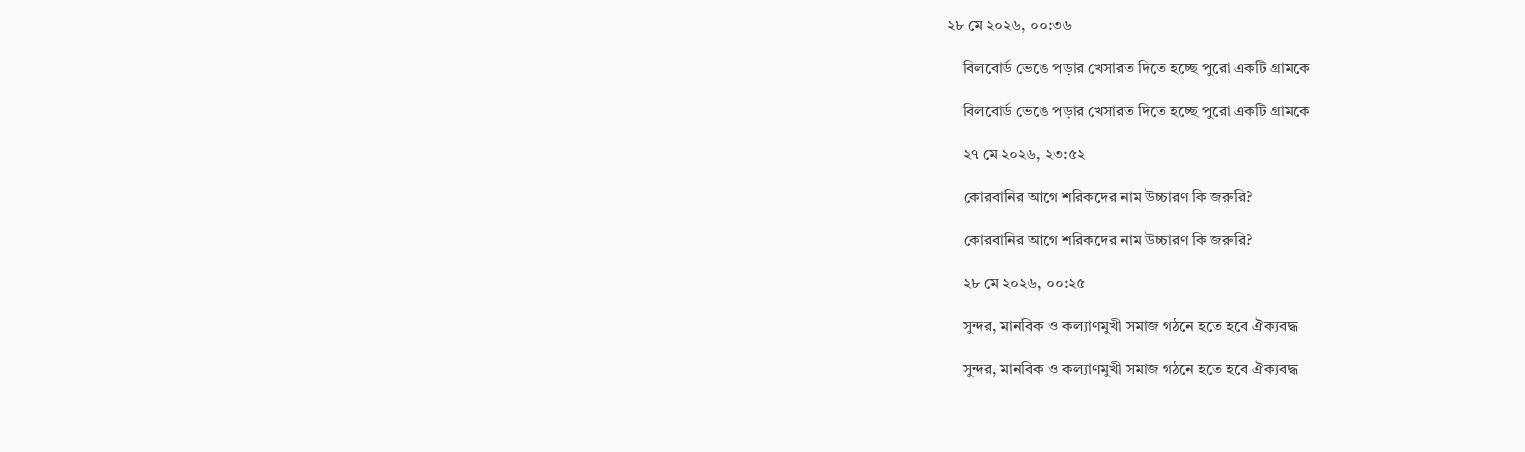২৮ মে ২০২৬, ০০:৩৬

    বিলবোর্ড ভেঙে পড়ার খেসারত দিতে হচ্ছে পুরো একটি গ্রামকে

    বিলবোর্ড ভেঙে পড়ার খেসারত দিতে হচ্ছে পুরো একটি গ্রামকে

    ২৭ মে ২০২৬, ২৩:৫২

    কোরবানির আগে শরিকদের নাম উচ্চারণ কি জরুরি?

    কোরবানির আগে শরিকদের নাম উচ্চারণ কি জরুরি?

    ২৮ মে ২০২৬, ০০:২৫

    সুন্দর, মানবিক ও কল্যাণমুখী সমাজ গঠনে হতে হবে ঐক্যবদ্ধ

    সুন্দর, মানবিক ও কল্যাণমুখী সমাজ গঠনে হতে হবে ঐক্যবদ্ধ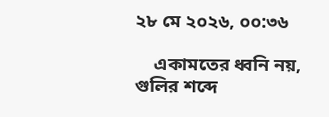২৮ মে ২০২৬, ০০:৩৬

    একামতের ধ্বনি নয়, গুলির শব্দে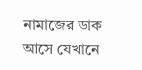নামাজের ডাক আসে যেখানে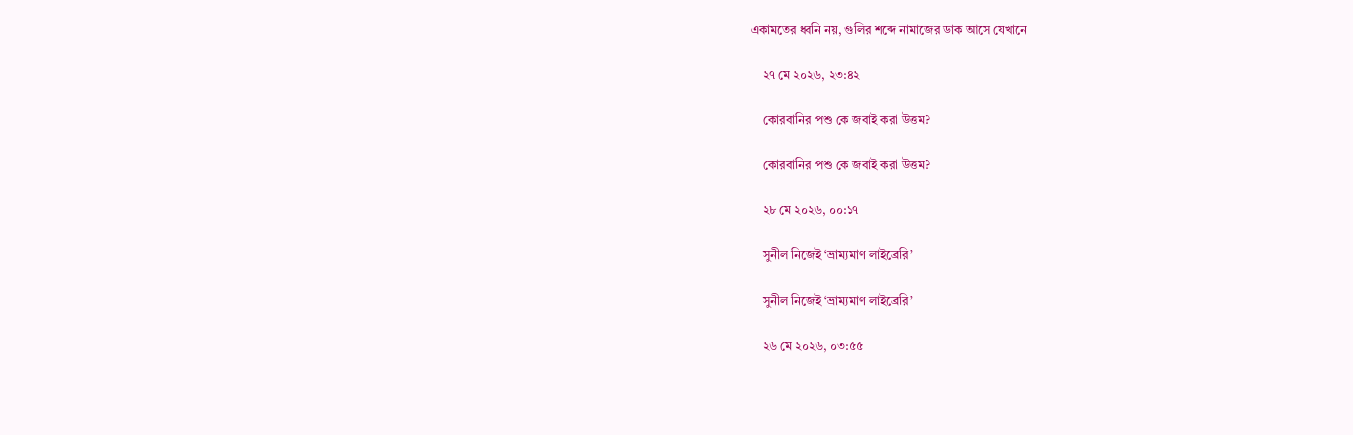একামতের ধ্বনি নয়, গুলির শব্দে নামাজের ডাক আসে যেখানে

    ২৭ মে ২০২৬, ২৩:৪২

    কোরবানির পশু কে জবাই করা উত্তম?

    কোরবানির পশু কে জবাই করা উত্তম?

    ২৮ মে ২০২৬, ০০:১৭

    সুনীল নিজেই ‘ভ্রাম্যমাণ লাইব্রেরি’

    সুনীল নিজেই ‘ভ্রাম্যমাণ লাইব্রেরি’

    ২৬ মে ২০২৬, ০৩:৫৫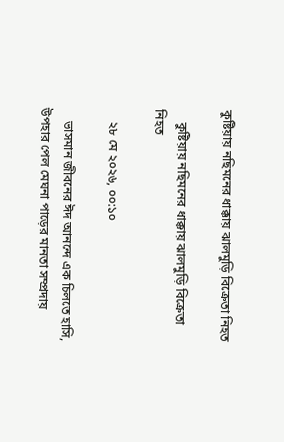কুষ্টিয়ায় নছিমনের ধাক্কায় ঝালমুড়ি বিক্রেতা নিহত

    কুষ্টিয়ায় নছিমনের ধাক্কায় ঝালমুড়ি বিক্রেতা নিহত

    ২৮ মে ২০২৬, ০০:১০

    ভাসমান জীবনের ঈদ আনন্দে এক চিলতে হাসি, উপহার পেল মেঘনা পাড়ের মানতা সম্প্রদায়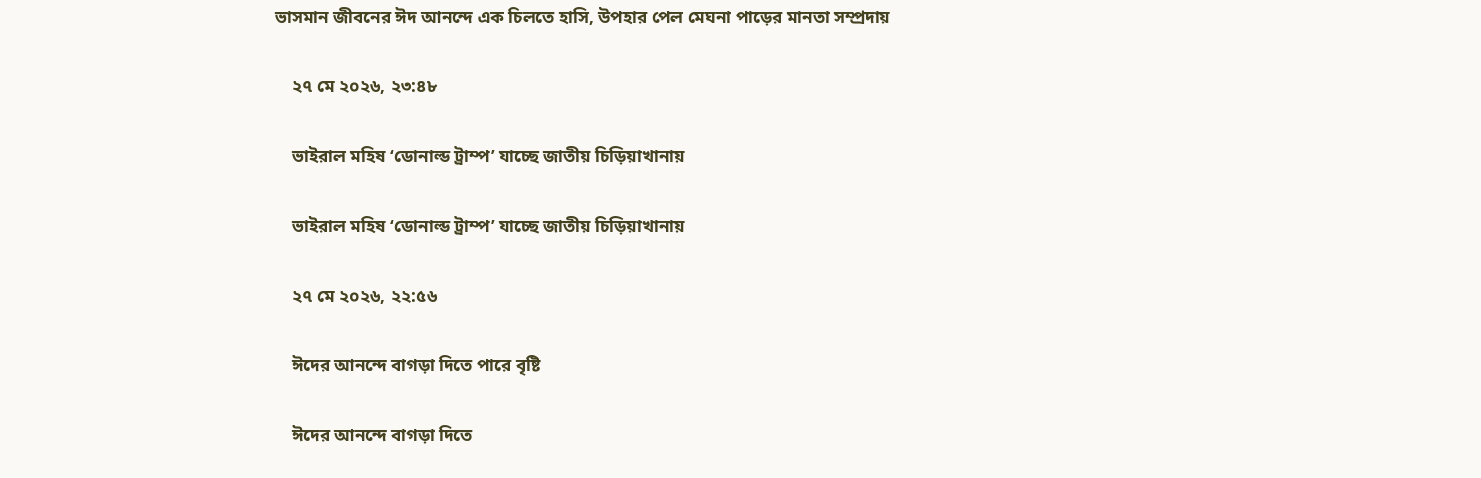ভাসমান জীবনের ঈদ আনন্দে এক চিলতে হাসি, উপহার পেল মেঘনা পাড়ের মানতা সম্প্রদায়

    ২৭ মে ২০২৬, ২৩:৪৮

    ভাইরাল মহিষ ‘ডোনাল্ড ট্রাম্প’ যাচ্ছে জাতীয় চিড়িয়াখানায়

    ভাইরাল মহিষ ‘ডোনাল্ড ট্রাম্প’ যাচ্ছে জাতীয় চিড়িয়াখানায়

    ২৭ মে ২০২৬, ২২:৫৬

    ঈদের আনন্দে বাগড়া দিতে পারে বৃষ্টি

    ঈদের আনন্দে বাগড়া দিতে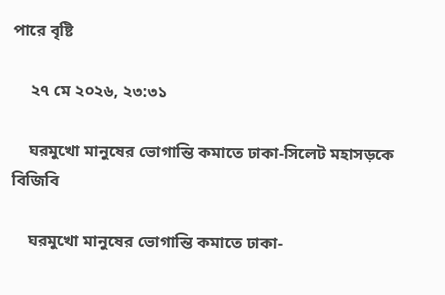পারে বৃষ্টি

    ২৭ মে ২০২৬, ২৩:৩১

    ঘরমুখো মানুষের ভোগান্তি কমাতে ঢাকা-সিলেট মহাসড়কে বিজিবি

    ঘরমুখো মানুষের ভোগান্তি কমাতে ঢাকা-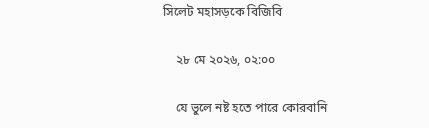সিলেট মহাসড়কে বিজিবি

    ২৮ মে ২০২৬, ০২:০০

    যে ভুলে নষ্ট হতে পারে কোরবানি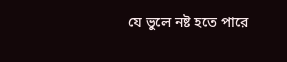যে ভুলে নষ্ট হতে পারে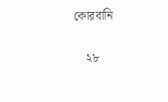কোরবানি

    ২৮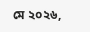মে ২০২৬,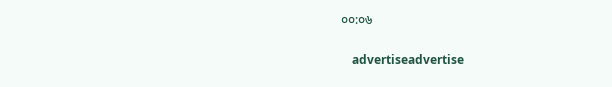০০:০৬

    advertiseadvertise